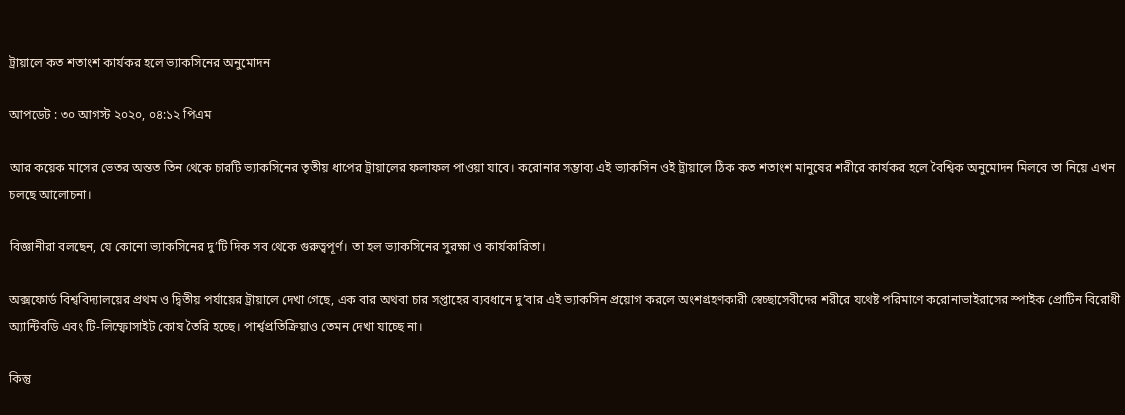ট্রায়ালে কত শতাংশ কার্যকর হলে ভ্যাকসিনের অনুমোদন

আপডেট : ৩০ আগস্ট ২০২০, ০৪:১২ পিএম

আর কয়েক মাসের ভেতর অন্তত তিন থেকে চারটি ভ্যাকসিনের তৃতীয় ধাপের ট্রায়ালের ফলাফল পাওয়া যাবে। করোনার সম্ভাব্য এই ভ্যাকসিন ওই ট্রায়ালে ঠিক কত শতাংশ মানুষের শরীরে কার্যকর হলে বৈশ্বিক অনুমোদন মিলবে তা নিয়ে এখন চলছে আলোচনা।

বিজ্ঞানীরা বলছেন, যে কোনো ভ্যাকসিনের দু’টি দিক সব থেকে গুরুত্বপূর্ণ। তা হল ভ্যাকসিনের সুরক্ষা ও কার্যকারিতা।

অক্সফোর্ড বিশ্ববিদ্যালয়ের প্রথম ও দ্বিতীয় পর্যায়ের ট্রায়ালে দেখা গেছে, এক বার অথবা চার সপ্তাহের ব্যবধানে দু’বার এই ভ্যাকসিন প্রয়োগ করলে অংশগ্রহণকারী স্বেচ্ছাসেবীদের শরীরে যথেষ্ট পরিমাণে করোনাভাইরাসের স্পাইক প্রোটিন বিরোধী অ্যান্টিবডি এবং টি-লিম্ফোসাইট কোষ তৈরি হচ্ছে। পার্শ্বপ্রতিক্রিয়াও তেমন দেখা যাচ্ছে না।

কিন্তু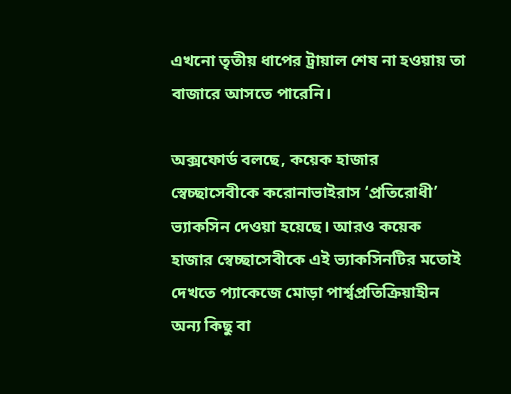এখনো তৃতীয় ধাপের ট্রায়াল শেষ না হওয়ায় তা বাজারে আসতে পারেনি।

অক্সফোর্ড বলছে, কয়েক হাজার স্বেচ্ছাসেবীকে করোনাভাইরাস ‘প্রতিরোধী’ ভ্যাকসিন দেওয়া হয়েছে। আরও কয়েক হাজার স্বেচ্ছাসেবীকে এই ভ্যাকসিনটির মতোই দেখতে প্যাকেজে মোড়া পার্শ্বপ্রতিক্রিয়াহীন অন্য কিছু বা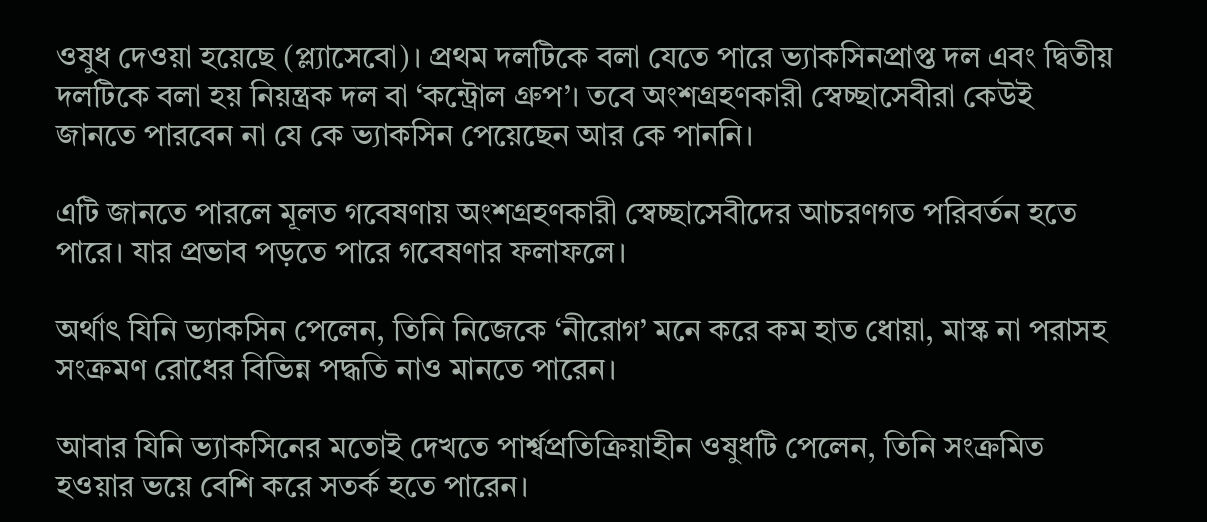ওষুধ দেওয়া হয়েছে (প্ল্যাসেবো)। প্রথম দলটিকে বলা যেতে পারে ভ্যাকসিনপ্রাপ্ত দল এবং দ্বিতীয় দলটিকে বলা হয় নিয়ন্ত্রক দল বা ‘কন্ট্রোল গ্রুপ’। তবে অংশগ্রহণকারী স্বেচ্ছাসেবীরা কেউই জানতে পারবেন না যে কে ভ্যাকসিন পেয়েছেন আর কে পাননি।

এটি জানতে পারলে মূলত গবেষণায় অংশগ্রহণকারী স্বেচ্ছাসেবীদের আচরণগত পরিবর্তন হতে পারে। যার প্রভাব পড়তে পারে গবেষণার ফলাফলে।

অর্থাৎ যিনি ভ্যাকসিন পেলেন, তিনি নিজেকে ‘নীরোগ’ মনে করে কম হাত ধোয়া, মাস্ক না পরাসহ সংক্রমণ রোধের বিভিন্ন পদ্ধতি নাও মানতে পারেন।

আবার যিনি ভ্যাকসিনের মতোই দেখতে পার্শ্বপ্রতিক্রিয়াহীন ওষুধটি পেলেন, তিনি সংক্রমিত হওয়ার ভয়ে বেশি করে সতর্ক হতে পারেন।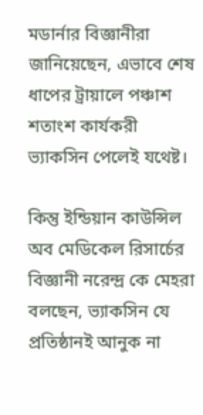মডার্নার বিজ্ঞানীরা জানিয়েছেন, এভাবে শেষ ধাপের ট্রায়ালে পঞ্চাশ শতাংশ কার্যকরী ভ্যাকসিন পেলেই যথেষ্ট।

কিন্তু ইন্ডিয়ান কাউন্সিল অব মেডিকেল রিসার্চের বিজ্ঞানী নরেন্দ্র কে মেহরা বলছেন, ভ্যাকসিন যে প্রতিষ্ঠানই আনুক না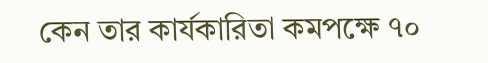কেন তার কার্যকারিতা কমপক্ষে ৭০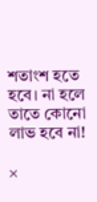শতাংশ হতে হবে। না হলে তাতে কোনো লাভ হবে না!

×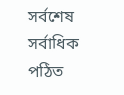সর্বশেষ সর্বাধিক পঠিত